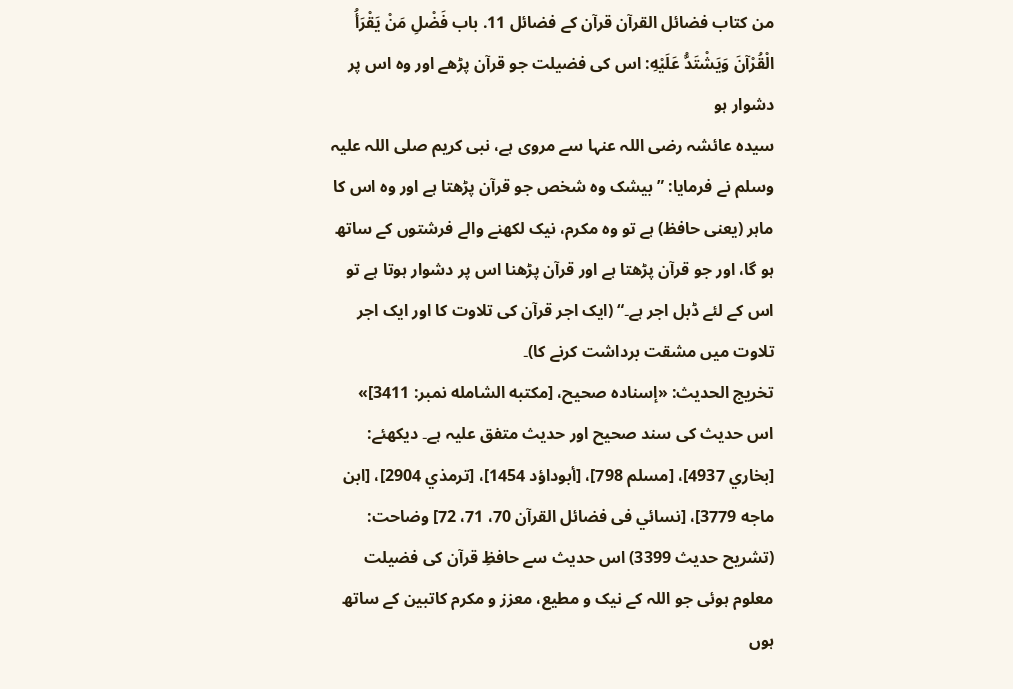من كتاب فضائل القرآن قرآن کے فضائل 11. باب فَضْلِ مَنْ يَقْرَأُ الْقُرْآنَ وَيَشْتَدُّ عَلَيْهِ: اس کی فضیلت جو قرآن پڑھے اور وہ اس پر دشوار ہو
سیدہ عائشہ رضی اللہ عنہا سے مروی ہے، نبی کریم صلی اللہ علیہ وسلم نے فرمایا: ”بیشک وہ شخص جو قرآن پڑھتا ہے اور وہ اس کا ماہر (یعنی حافظ) ہے تو وہ مکرم، نیک لکھنے والے فرشتوں کے ساتھ ہو گا، اور جو قرآن پڑھتا ہے اور قرآن پڑھنا اس پر دشوار ہوتا ہے تو اس کے لئے ڈبل اجر ہے۔“ (ایک اجر قرآن کی تلاوت کا اور ایک اجر تلاوت میں مشقت برداشت کرنے کا)۔
تخریج الحدیث: «إسناده صحيح، [مكتبه الشامله نمبر: 3411]»
اس حدیث کی سند صحیح اور حدیث متفق علیہ ہے۔ دیکھئے: [بخاري 4937]، [مسلم 798]، [أبوداؤد 1454]، [ترمذي 2904]، [ابن ماجه 3779]، [نسائي فى فضائل القرآن 70، 71، 72] وضاحت:
(تشریح حدیث 3399) اس حدیث سے حافظِ قرآن کی فضیلت معلوم ہوئی جو اللہ کے نیک و مطیع، معزز و مکرم کاتبین کے ساتھ ہوں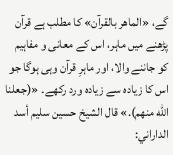گے، «الماهر بالقرآن» کا مطلب ہے قرآن پڑھنے میں ماہر، اس کے معانی و مفاہیم کو جاننے والا، اور ماہرِ قرآن وہی ہوگا جو اس کا زیادہ سے زیادہ ورد رکھے۔ «(جعلنا اللّٰه منهم).» قال الشيخ حسين سليم أسد الداراني: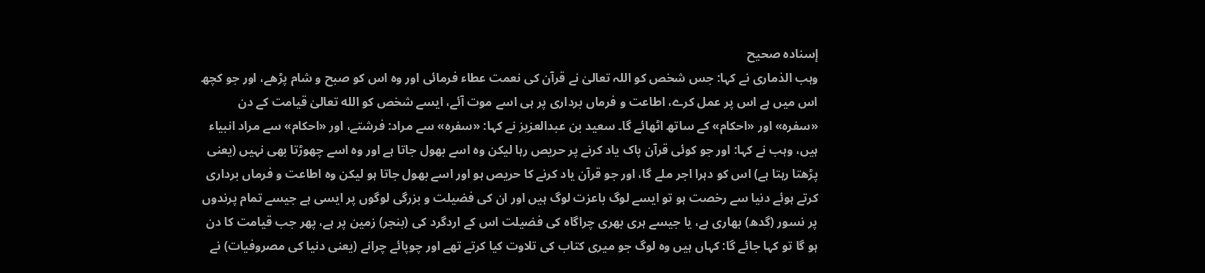إسناده صحيح
وہب الذماری نے کہا: جس شخص کو اللہ تعالیٰ نے قرآن کی نعمت عطاء فرمائی اور وہ اس کو صبح و شام پڑھے، اور جو کچھ اس میں ہے اس پر عمل کرے، اطاعت و فرماں برداری پر ہی اسے موت آئے، ایسے شخص کو الله تعالیٰ قیامت کے دن «سفره» اور «احكام» کے ساتھ اٹھائے گا۔ سعید بن عبدالعزیز نے کہا: «سفره» سے مراد: فرشتے، اور «احكام» سے مراد انبیاء ہیں، وہب نے کہا: اور جو کوئی قرآن پاک یاد کرنے پر حریص رہا لیکن وہ اسے بھول جاتا ہے اور وہ اسے چھوڑتا بھی نہیں (یعنی پڑھتا رہتا ہے) اس کو دہرا اجر ملے گا، اور جو قرآن یاد کرنے کا حریص ہو اور اسے بھول جاتا ہو لیکن وہ اطاعت و فرماں برداری کرتے ہوئے دنیا سے رخصت ہو تو ایسے لوگ باعزت لوگ ہیں اور ان کی فضیلت و بزرگی لوگوں پر ایسی ہے جیسے تمام پرندوں پر نسور (گدھ) بھاری ہے، یا جیسے ہری بھری چراگاہ کی فضیلت اس کے اردگرد کی (بنجر) زمین پر ہے، پھر جب قیامت کا دن ہو گا تو کہا جائے گا: کہاں ہیں وہ لوگ جو میری کتاب کی تلاوت کیا کرتے تھے اور چوپائے چرانے (یعنی دنیا کی مصروفیات) نے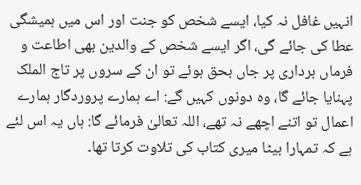انہیں غافل نہ کیا، ایسے شخص کو جنت اور اس میں ہمیشگی عطا کی جائے گی، اگر ایسے شخص کے والدین بھی اطاعت و فرماں برداری پر جاں بحق ہوئے تو ان کے سروں پر تاج الملک پہنایا جائے گا، وہ دونوں کہیں گے: اے ہمارے پروردگار ہمارے اعمال تو اتنے اچھے نہ تھے، اللہ تعالیٰ فرمائے گا: ہاں یہ اس لئے ہے کہ تمہارا بیٹا میری کتاب کی تلاوت کرتا تھا۔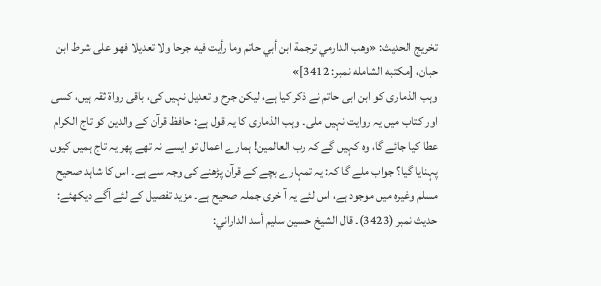تخریج الحدیث: «وهب الدارمي ترجمة ابن أبي حاتم وما رأيت فيه جرحا ولا تعديلا فهو على شرط ابن حبان، [مكتبه الشامله نمبر: 3412]»
وہب الذماری کو ابن ابی حاتم نے ذکر کیا ہے، لیکن جرح و تعدیل نہیں کی، باقی رواۃ ثقہ ہیں، کسی اور کتاب میں یہ روایت نہیں ملی۔ وہب الذماری کا یہ قول ہے: حافظ قرآن کے والدین کو تاج الکرام عطا کیا جائے گا، وہ کہیں گے کہ رب العالمین! ہمارے اعمال تو ایسے نہ تھے پھر یہ تاج ہمیں کیوں پہنایا گیا؟ جواب ملے گا کہ: یہ تمہارے بچے کے قرآن پڑھنے کی وجہ سے ہے۔ اس کا شاہد صحیح مسلم وغیرہ میں موجود ہے، اس لئے یہ آ خری جملہ صحیح ہے۔ مزید تفصیل کے لئے آگے دیکھئے: حدیث نمبر (3423)۔ قال الشيخ حسين سليم أسد الداراني: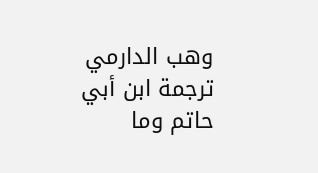وهب الدارمي ترجمة ابن أبي حاتم وما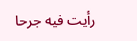رأيت فيه جرحا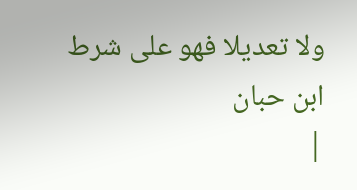ولا تعديلا فهو على شرط ابن حبان
|